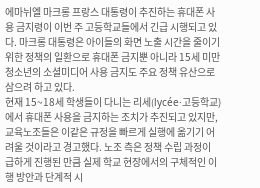에마뉘엘 마크롱 프랑스 대통령이 추진하는 휴대폰 사용 금지령이 이번 주 고등학교들에서 긴급 시행되고 있다. 마크롱 대통령은 아이들의 화면 노출 시간을 줄이기 위한 정책의 일환으로 휴대폰 금지뿐 아니라 15세 미만 청소년의 소셜미디어 사용 금지도 주요 정책 유산으로 삼으려 하고 있다.
현재 15~18세 학생들이 다니는 리세(lycée·고등학교)에서 휴대폰 사용을 금지하는 조치가 추진되고 있지만, 교육노조들은 이같은 규정을 빠르게 실행에 옮기기 어려울 것이라고 경고했다. 노조 측은 정책 수립 과정이 급하게 진행된 만큼 실제 학교 현장에서의 구체적인 이행 방안과 단계적 시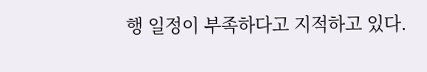행 일정이 부족하다고 지적하고 있다.